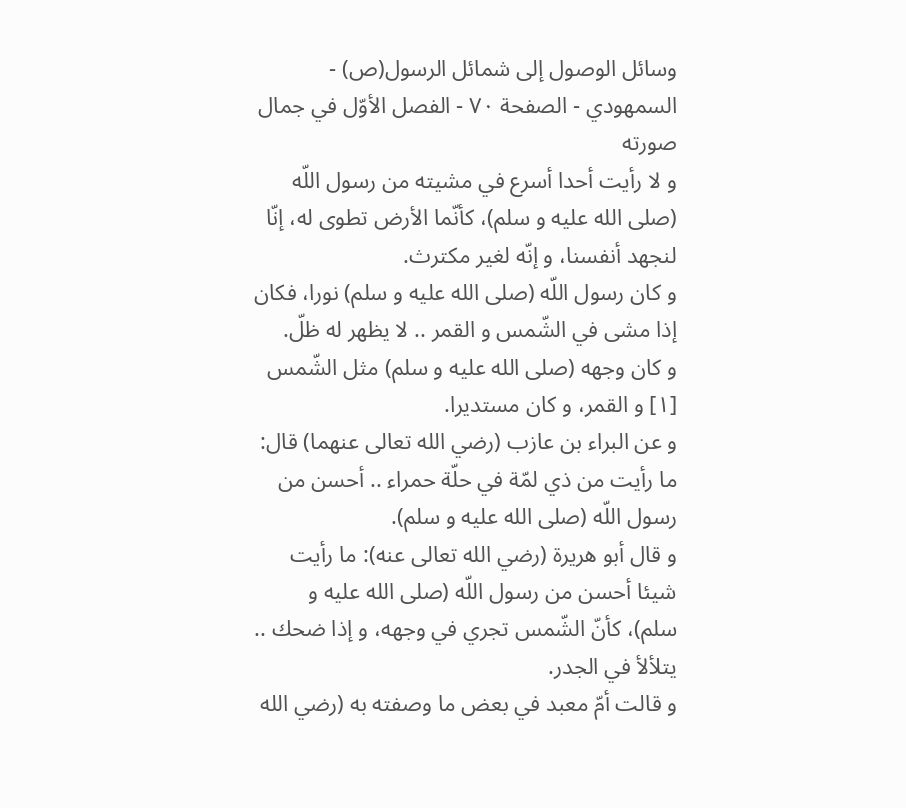وسائل الوصول إلى شمائل الرسول(ص) - السمهودي - الصفحة ٧٠ - الفصل الأوّل في جمال صورته
و لا رأيت أحدا أسرع في مشيته من رسول اللّه (صلى الله عليه و سلم)، كأنّما الأرض تطوى له، إنّا لنجهد أنفسنا، و إنّه لغير مكترث.
و كان رسول اللّه (صلى الله عليه و سلم) نورا، فكان إذا مشى في الشّمس و القمر .. لا يظهر له ظلّ.
و كان وجهه (صلى الله عليه و سلم) مثل الشّمس [١] و القمر، و كان مستديرا.
و عن البراء بن عازب (رضي الله تعالى عنهما) قال: ما رأيت من ذي لمّة في حلّة حمراء .. أحسن من رسول اللّه (صلى الله عليه و سلم).
و قال أبو هريرة (رضي الله تعالى عنه): ما رأيت شيئا أحسن من رسول اللّه (صلى الله عليه و سلم)، كأنّ الشّمس تجري في وجهه، و إذا ضحك .. يتلألأ في الجدر.
و قالت أمّ معبد في بعض ما وصفته به (رضي الله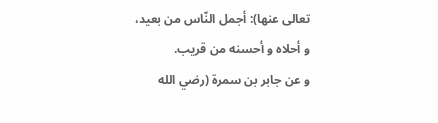تعالى عنها): أجمل النّاس من بعيد، و أحلاه و أحسنه من قريب.
و عن جابر بن سمرة (رضي الله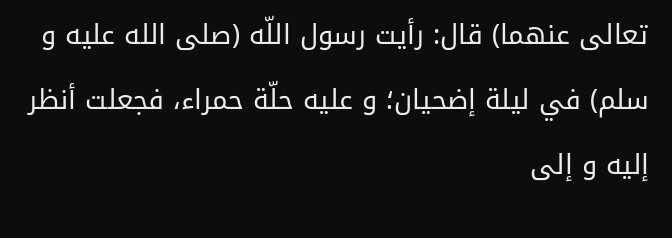تعالى عنهما) قال: رأيت رسول اللّه (صلى الله عليه و سلم) في ليلة إضحيان؛ و عليه حلّة حمراء، فجعلت أنظر إليه و إلى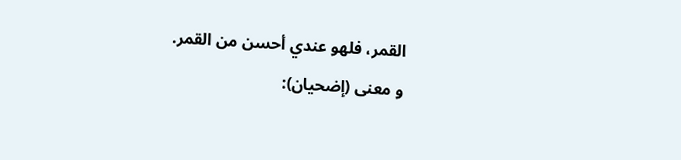القمر، فلهو عندي أحسن من القمر.
و معنى (إضحيان):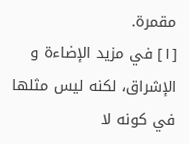مقمرة.
[١] في مزيد الإضاءة و الإشراق، لكنه ليس مثلها في كونه لا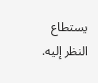يستطاع النظر إليه.